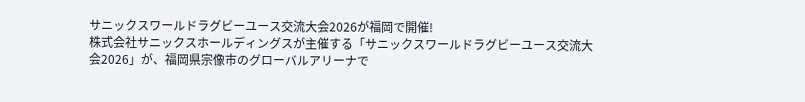サニックスワールドラグビーユース交流大会2026が福岡で開催!
株式会社サニックスホールディングスが主催する「サニックスワールドラグビーユース交流大会2026」が、福岡県宗像市のグローバルアリーナで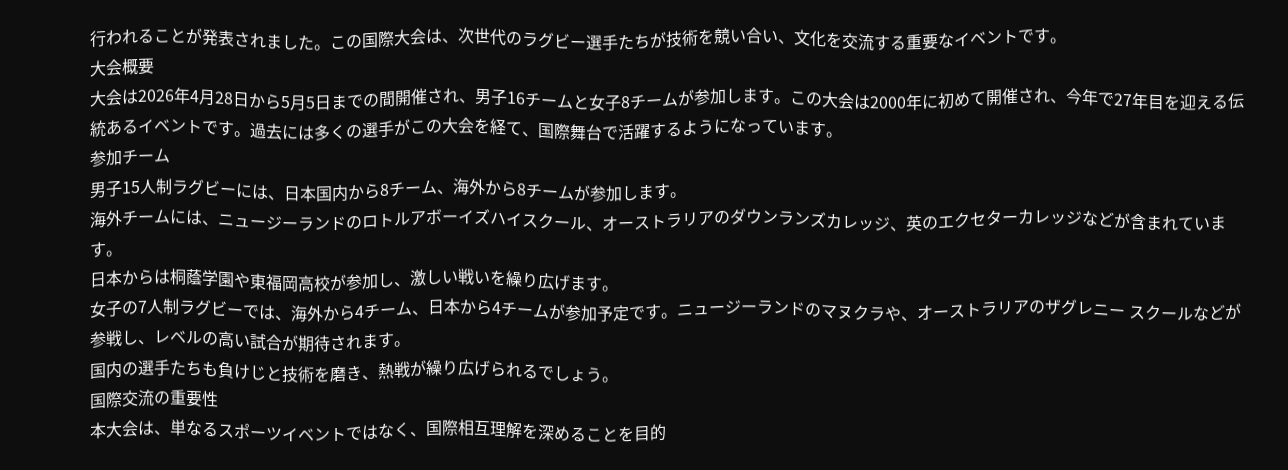行われることが発表されました。この国際大会は、次世代のラグビー選手たちが技術を競い合い、文化を交流する重要なイベントです。
大会概要
大会は2026年4月28日から5月5日までの間開催され、男子16チームと女子8チームが参加します。この大会は2000年に初めて開催され、今年で27年目を迎える伝統あるイベントです。過去には多くの選手がこの大会を経て、国際舞台で活躍するようになっています。
参加チーム
男子15人制ラグビーには、日本国内から8チーム、海外から8チームが参加します。
海外チームには、ニュージーランドのロトルアボーイズハイスクール、オーストラリアのダウンランズカレッジ、英のエクセターカレッジなどが含まれています。
日本からは桐蔭学園や東福岡高校が参加し、激しい戦いを繰り広げます。
女子の7人制ラグビーでは、海外から4チーム、日本から4チームが参加予定です。ニュージーランドのマヌクラや、オーストラリアのザグレニー スクールなどが参戦し、レベルの高い試合が期待されます。
国内の選手たちも負けじと技術を磨き、熱戦が繰り広げられるでしょう。
国際交流の重要性
本大会は、単なるスポーツイベントではなく、国際相互理解を深めることを目的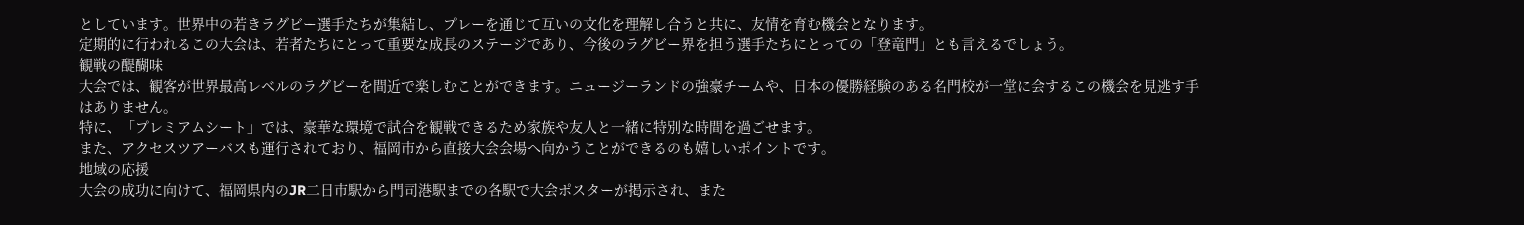としています。世界中の若きラグビー選手たちが集結し、プレーを通じて互いの文化を理解し合うと共に、友情を育む機会となります。
定期的に行われるこの大会は、若者たちにとって重要な成長のステージであり、今後のラグビー界を担う選手たちにとっての「登竜門」とも言えるでしょう。
観戦の醍醐味
大会では、観客が世界最高レベルのラグビーを間近で楽しむことができます。ニュージーランドの強豪チームや、日本の優勝経験のある名門校が一堂に会するこの機会を見逃す手はありません。
特に、「プレミアムシート」では、豪華な環境で試合を観戦できるため家族や友人と一緒に特別な時間を過ごせます。
また、アクセスツアーバスも運行されており、福岡市から直接大会会場へ向かうことができるのも嬉しいポイントです。
地域の応援
大会の成功に向けて、福岡県内のJR二日市駅から門司港駅までの各駅で大会ポスターが掲示され、また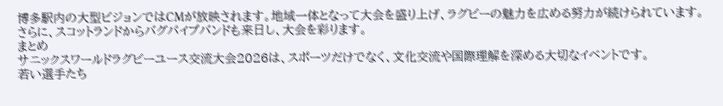博多駅内の大型ビジョンではCMが放映されます。地域一体となって大会を盛り上げ、ラグビーの魅力を広める努力が続けられています。
さらに、スコットランドからバグパイプバンドも来日し、大会を彩ります。
まとめ
サニックスワールドラグビーユース交流大会2026は、スポーツだけでなく、文化交流や国際理解を深める大切なイベントです。
若い選手たち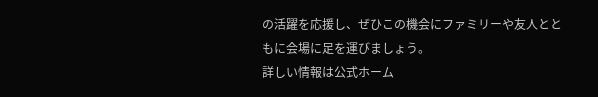の活躍を応援し、ぜひこの機会にファミリーや友人とともに会場に足を運びましょう。
詳しい情報は公式ホーム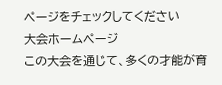ページをチェックしてください
大会ホームページ
この大会を通じて、多くの才能が育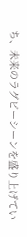ち、未来のラグビーシーンを盛り上げてい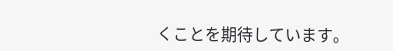くことを期待しています。